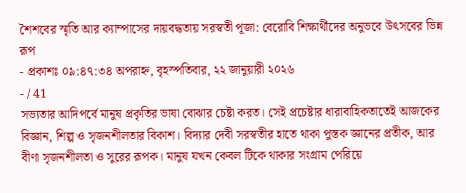শৈশবের স্মৃতি আর ক্যাম্পাসের দায়বদ্ধতায় সরস্বতী পূজা: বেরোবি শিক্ষার্থীদের অনুভবে উৎসবের ভিন্ন রূপ
- প্রকাশঃ ০৯:৪৭:৩৪ অপরাহ্ন, বৃহস্পতিবার, ২২ জানুয়ারী ২০২৬
- / 41
সভ্যতার আদিপর্বে মানুষ প্রকৃতির ভাষা বোঝার চেষ্টা করত। সেই প্রচেষ্টার ধারাবাহিকতাতেই আজকের বিজ্ঞান, শিল্প ও সৃজনশীলতার বিকাশ। বিদ্যার দেবী সরস্বতীর হাতে থাকা পুস্তক জ্ঞানের প্রতীক, আর বীণা সৃজনশীলতা ও সুরের রূপক। মানুষ যখন কেবল টিকে থাকার সংগ্রাম পেরিয়ে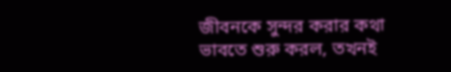জীবনকে সুন্দর করার কথা ভাবতে শুরু করল, তখনই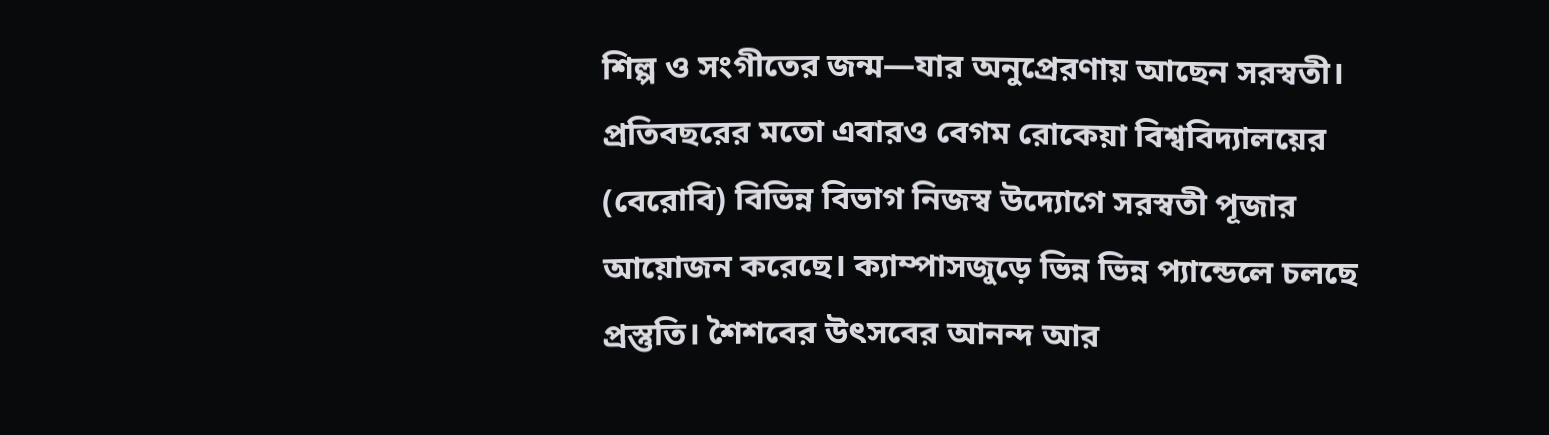শিল্প ও সংগীতের জন্ম—যার অনুপ্রেরণায় আছেন সরস্বতী।
প্রতিবছরের মতো এবারও বেগম রোকেয়া বিশ্ববিদ্যালয়ের (বেরোবি) বিভিন্ন বিভাগ নিজস্ব উদ্যোগে সরস্বতী পূজার আয়োজন করেছে। ক্যাম্পাসজুড়ে ভিন্ন ভিন্ন প্যান্ডেলে চলছে প্রস্তুতি। শৈশবের উৎসবের আনন্দ আর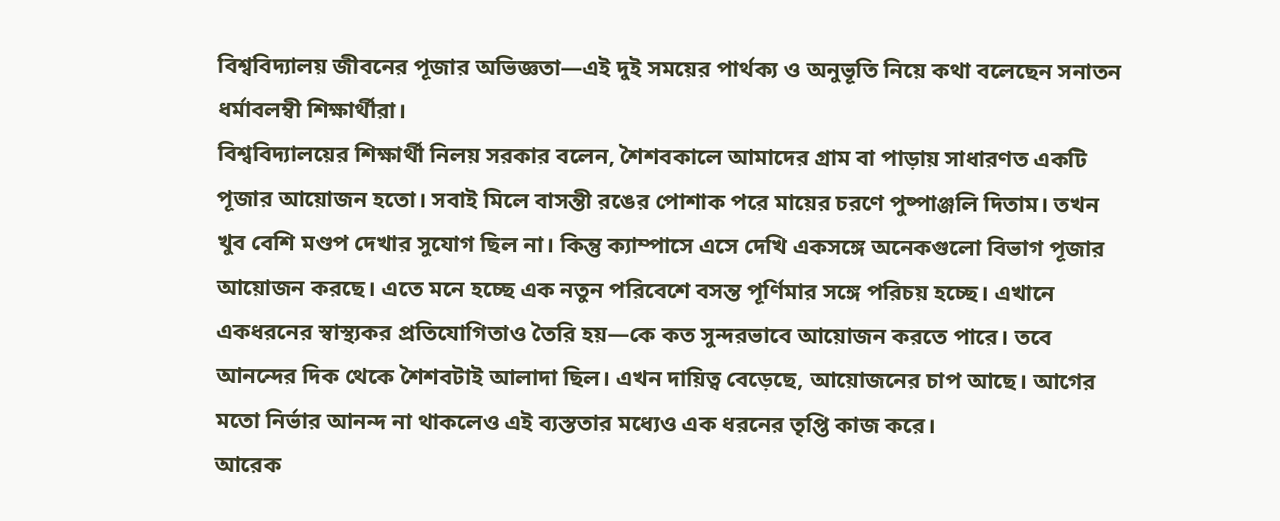বিশ্ববিদ্যালয় জীবনের পূজার অভিজ্ঞতা—এই দুই সময়ের পার্থক্য ও অনুভূতি নিয়ে কথা বলেছেন সনাতন ধর্মাবলম্বী শিক্ষার্থীরা।
বিশ্ববিদ্যালয়ের শিক্ষার্থী নিলয় সরকার বলেন, শৈশবকালে আমাদের গ্রাম বা পাড়ায় সাধারণত একটি পূজার আয়োজন হতো। সবাই মিলে বাসন্তী রঙের পোশাক পরে মায়ের চরণে পুষ্পাঞ্জলি দিতাম। তখন খুব বেশি মণ্ডপ দেখার সুযোগ ছিল না। কিন্তু ক্যাম্পাসে এসে দেখি একসঙ্গে অনেকগুলো বিভাগ পূজার আয়োজন করছে। এতে মনে হচ্ছে এক নতুন পরিবেশে বসন্ত পূর্ণিমার সঙ্গে পরিচয় হচ্ছে। এখানে একধরনের স্বাস্থ্যকর প্রতিযোগিতাও তৈরি হয়—কে কত সুন্দরভাবে আয়োজন করতে পারে। তবে আনন্দের দিক থেকে শৈশবটাই আলাদা ছিল। এখন দায়িত্ব বেড়েছে, আয়োজনের চাপ আছে। আগের মতো নির্ভার আনন্দ না থাকলেও এই ব্যস্ততার মধ্যেও এক ধরনের তৃপ্তি কাজ করে।
আরেক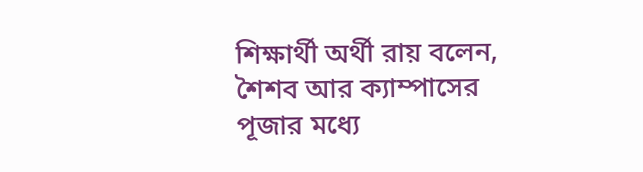শিক্ষার্থী অর্থী রায় বলেন, শৈশব আর ক্যাম্পাসের পূজার মধ্যে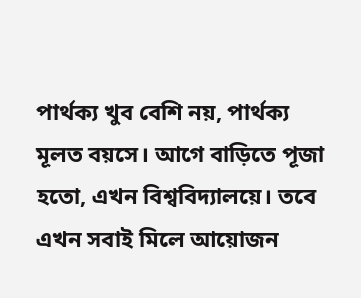পার্থক্য খুব বেশি নয়, পার্থক্য মূলত বয়সে। আগে বাড়িতে পূজা হতো, এখন বিশ্ববিদ্যালয়ে। তবে এখন সবাই মিলে আয়োজন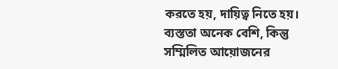করতে হয়, দায়িত্ব নিতে হয়। ব্যস্ততা অনেক বেশি, কিন্তু সম্মিলিত আয়োজনের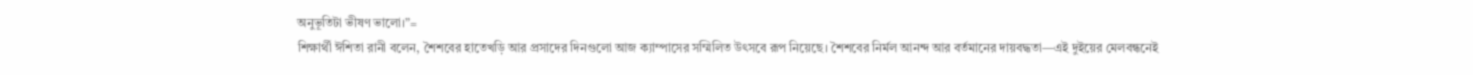অনুভূতিটা ভীষণ ভালো।”=
শিক্ষার্থী ঈশিতা রানী বলেন, শৈশবের হাতেখড়ি আর প্রসাদের দিনগুলো আজ ক্যাম্পাসের সম্মিলিত উৎসবে রূপ নিয়েছে। শৈশবের নির্মল আনন্দ আর বর্তমানের দায়বদ্ধতা—এই দুইয়ের মেলবন্ধনেই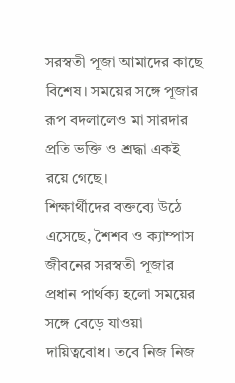সরস্বতী পূজা আমাদের কাছে বিশেষ। সময়ের সঙ্গে পূজার রূপ বদলালেও মা সারদার প্রতি ভক্তি ও শ্রদ্ধা একই রয়ে গেছে।
শিক্ষার্থীদের বক্তব্যে উঠে এসেছে, শৈশব ও ক্যাম্পাস জীবনের সরস্বতী পূজার প্রধান পার্থক্য হলো সময়ের সঙ্গে বেড়ে যাওয়া দায়িত্ববোধ। তবে নিজ নিজ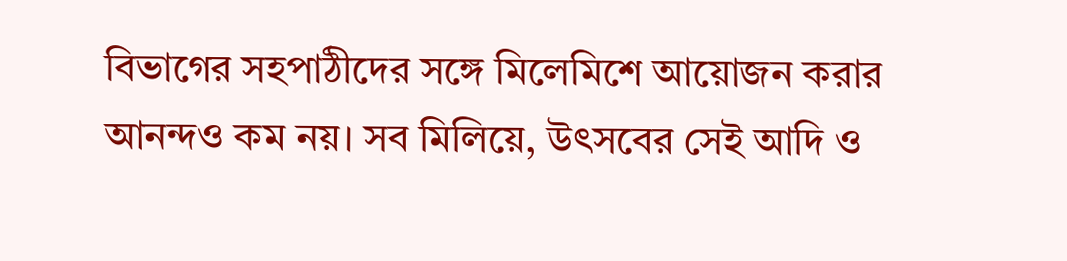বিভাগের সহপাঠীদের সঙ্গে মিলেমিশে আয়োজন করার আনন্দও কম নয়। সব মিলিয়ে, উৎসবের সেই আদি ও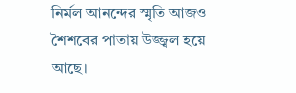নির্মল আনন্দের স্মৃতি আজও শৈশবের পাতায় উজ্জ্বল হয়ে আছে।